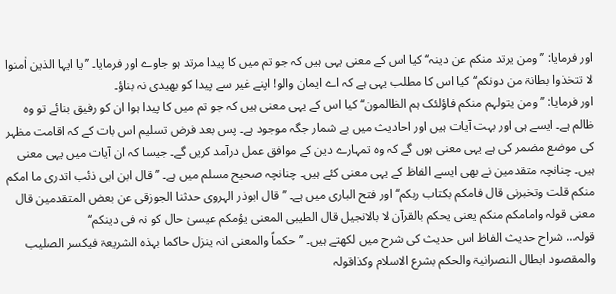اور فرمایا: ’’ومن یرتد منکم عن دینہ‘‘ کیا اس کے معنی یہی ہیں کہ جو تم میں کا پیدا مرتد ہو جاوے اور فرمایا۔ ’’یا ایہا الذین اٰمنوا لا تتخذوا بطانۃ من دونکم‘‘ کیا اس کا مطلب یہی ہے کہ اے ایمان والو! اپنے غیر سے پیدا کو بھیدی نہ بناؤ۔
اور فرمایا: ’’ومن یتولہم منکم فاؤلئک ہم الظالمون‘‘ کیا اس کے یہی معنی ہیں کہ جو تم میں کا پیدا ہوا ان کو رفیق بنائے تو وہ ظالم ہے۔ ایسے ہی اور بہت آیات ہیں اور احادیث میں بے شمار جگہ موجود ہے۔ پس بعد فرض تسلیم اس بات کے کہ اقامت مظہر کی موضع مضمر کی ہے یہی معنی ہوں گے کہ وہ تمہارے دین کے موافق عمل درآمد کریں گے۔ جیسا کہ ان آیات میں یہی معنی ہیں۔ چنانچہ متقدمین نے بھی ایسے الفاظ کے یہی معنی کئے ہیں۔ چنانچہ صحیح مسلم میں ہے۔ ’’قال ابن ابی ذئب اتدری ما امکم منکم قلت وتخبرنی قال فامکم بکتاب ربکم‘‘ اور فتح الباری میں ہے۔ ’’قال ابوذر الہروی حدثنا الجوزقی عن بعض المتقدمین قال معنی قولہ وامامکم منکم یعنی یحکم بالقرآن لا بالانجیل قال الطیبی المعنی یؤمکم عیسیٰ حال کو نہ فی دینکم‘‘
قولہ… شراح حدیث الفاظ اس حدیث کی شرح میں لکھتے ہیں۔ ’’حکماً والمعنی انہ ینزل حاکما بہذہ الشریعۃ فیکسر الصلیب والمقصود ابطال النصرانیۃ والحکم بشرع الاسلام وکذاقولہ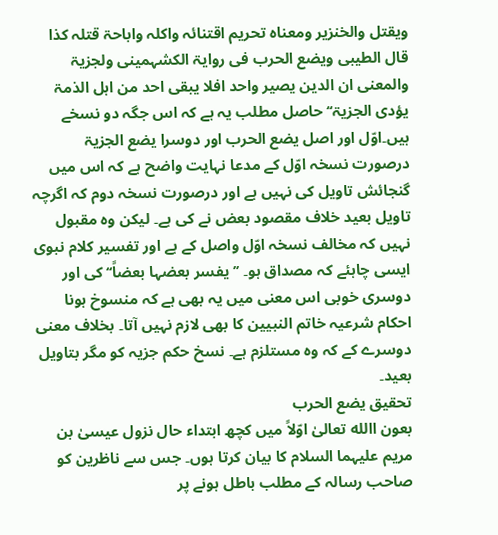ویقتل والخنزیر ومعناہ تحریم اقتنائہ واکلہ واباحۃ قتلہ کذا قال الطیبی ویضع الحرب فی روایۃ الکشہمینی ولجزیۃ والمعنی ان الدین یصیر واحد افلا یبقی احد من اہل الذمۃ یؤدی الجزیۃ‘‘ حاصل مطلب یہ ہے کہ اس جگہ دو نسخے ہیں۔اوّل اور اصل یضع الحرب اور دوسرا یضع الجزیۃ درصورت نسخہ اوّل کے مدعا نہایت واضح ہے کہ اس میں گنجائش تاویل کی نہیں ہے اور درصورت نسخہ دوم کہ اگرچہ تاویل بعید خلاف مقصود بعض نے کی ہے۔ لیکن وہ مقبول نہیں کہ مخالف نسخہ اوّل واصل کے ہے اور تفسیر کلام نبوی ایسی چاہئے کہ مصداق ہو۔ ’’یفسر بعضہا بعضاً‘‘ کی اور دوسری خوبی اس معنی میں یہ بھی ہے کہ منسوخ ہونا احکام شرعیہ خاتم النبیین کا بھی لازم نہیں آتا۔ بخلاف معنی دوسرے کے کہ وہ مستلزم ہے۔ نسخ حکم جزیہ کو مگر بتاویل بعید۔
تحقیق یضع الحرب
بعون االله تعالیٰ اوّلاً میں کچھ ابتداء حال نزول عیسیٰ بن مریم علیہما السلام کا بیان کرتا ہوں۔ جس سے ناظرین کو صاحب رسالہ کے مطلب باطل ہونے پر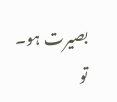بصیرت ہو۔ تو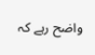واضح رہے کہ